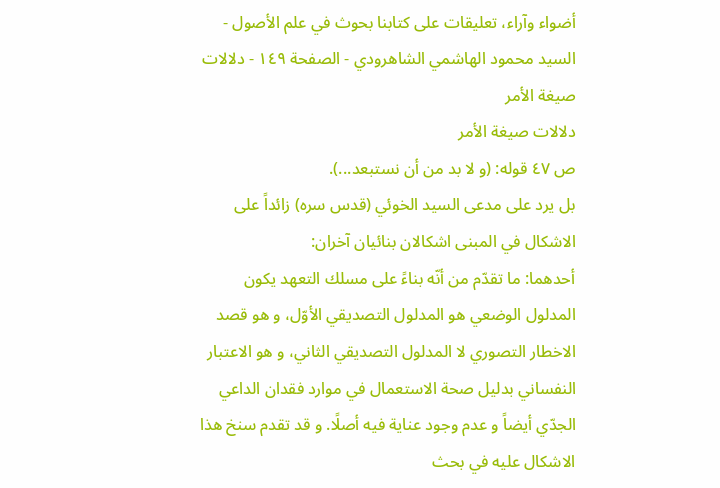أضواء وآراء، تعليقات على كتابنا بحوث في علم الأصول - السيد محمود الهاشمي الشاهرودي - الصفحة ١٤٩ - دلالات صيغة الأمر
دلالات صيغة الأمر
ص ٤٧ قوله: (و لا بد من أن نستبعد...).
بل يرد على مدعى السيد الخوئي (قدس سره) زائداً على الاشكال في المبنى اشكالان بنائيان آخران:
أحدهما: ما تقدّم من أنّه بناءً على مسلك التعهد يكون المدلول الوضعي هو المدلول التصديقي الأوّل، و هو قصد الاخطار التصوري لا المدلول التصديقي الثاني، و هو الاعتبار النفساني بدليل صحة الاستعمال في موارد فقدان الداعي الجدّي أيضاً و عدم وجود عناية فيه أصلًا. و قد تقدم سنخ هذا الاشكال عليه في بحث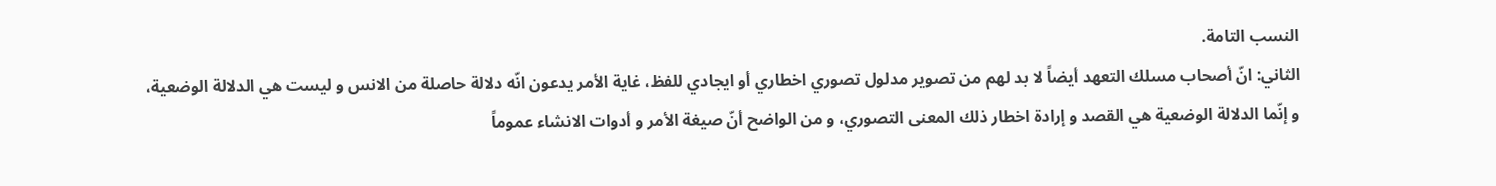النسب التامة.
الثاني: انّ أصحاب مسلك التعهد أيضاً لا بد لهم من تصوير مدلول تصوري اخطاري أو ايجادي للفظ، غاية الأمر يدعون انّه دلالة حاصلة من الانس و ليست هي الدلالة الوضعية، و إنّما الدلالة الوضعية هي القصد و إرادة اخطار ذلك المعنى التصوري، و من الواضح أنّ صيغة الأمر و أدوات الانشاء عموماً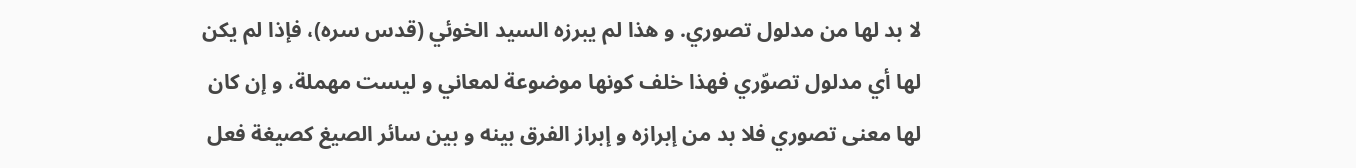لا بد لها من مدلول تصوري. و هذا لم يبرزه السيد الخوئي (قدس سره)، فإذا لم يكن لها أي مدلول تصوّري فهذا خلف كونها موضوعة لمعاني و ليست مهملة، و إن كان لها معنى تصوري فلا بد من إبرازه و إبراز الفرق بينه و بين سائر الصيغ كصيغة فعل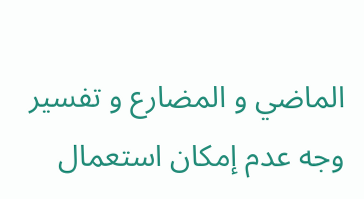الماضي و المضارع و تفسير وجه عدم إمكان استعمال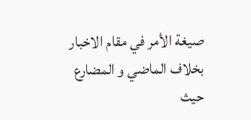صيغة الأمر في مقام الاخبار بخلاف الماضي و المضارع حيث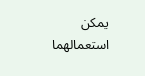يمكن استعمالهما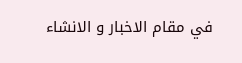في مقام الاخبار و الانشاء